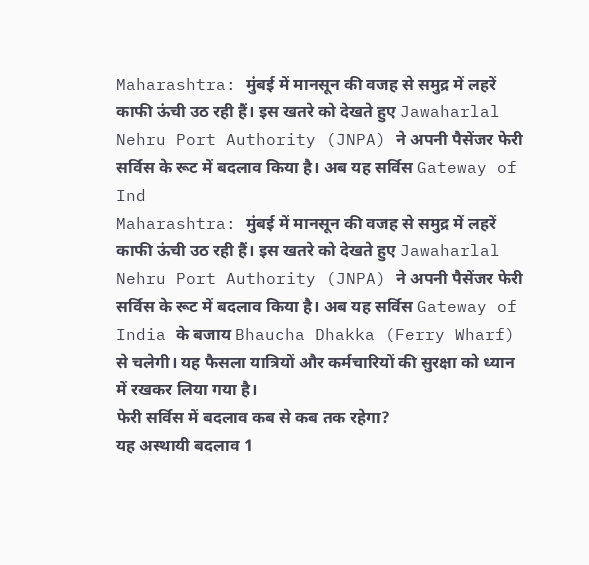Maharashtra: मुंबई में मानसून की वजह से समुद्र में लहरें काफी ऊंची उठ रही हैं। इस खतरे को देखते हुए Jawaharlal Nehru Port Authority (JNPA) ने अपनी पैसेंजर फेरी सर्विस के रूट में बदलाव किया है। अब यह सर्विस Gateway of Ind
Maharashtra: मुंबई में मानसून की वजह से समुद्र में लहरें काफी ऊंची उठ रही हैं। इस खतरे को देखते हुए Jawaharlal Nehru Port Authority (JNPA) ने अपनी पैसेंजर फेरी सर्विस के रूट में बदलाव किया है। अब यह सर्विस Gateway of India के बजाय Bhaucha Dhakka (Ferry Wharf) से चलेगी। यह फैसला यात्रियों और कर्मचारियों की सुरक्षा को ध्यान में रखकर लिया गया है।
फेरी सर्विस में बदलाव कब से कब तक रहेगा?
यह अस्थायी बदलाव 1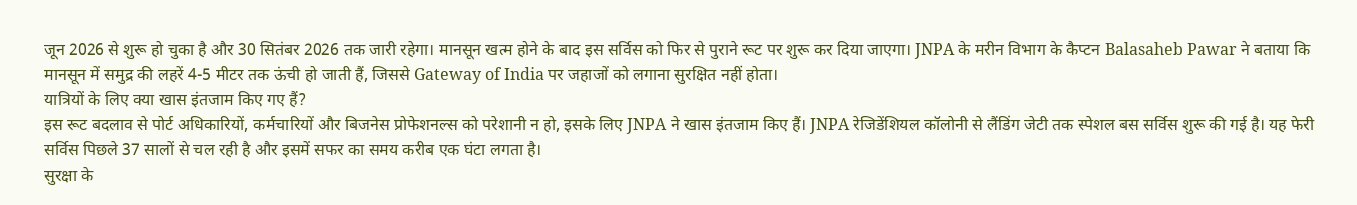जून 2026 से शुरू हो चुका है और 30 सितंबर 2026 तक जारी रहेगा। मानसून खत्म होने के बाद इस सर्विस को फिर से पुराने रूट पर शुरू कर दिया जाएगा। JNPA के मरीन विभाग के कैप्टन Balasaheb Pawar ने बताया कि मानसून में समुद्र की लहरें 4-5 मीटर तक ऊंची हो जाती हैं, जिससे Gateway of India पर जहाजों को लगाना सुरक्षित नहीं होता।
यात्रियों के लिए क्या खास इंतजाम किए गए हैं?
इस रूट बदलाव से पोर्ट अधिकारियों, कर्मचारियों और बिजनेस प्रोफेशनल्स को परेशानी न हो, इसके लिए JNPA ने खास इंतजाम किए हैं। JNPA रेजिडेंशियल कॉलोनी से लैंडिंग जेटी तक स्पेशल बस सर्विस शुरू की गई है। यह फेरी सर्विस पिछले 37 सालों से चल रही है और इसमें सफर का समय करीब एक घंटा लगता है।
सुरक्षा के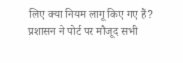लिए क्या नियम लागू किए गए हैं?
प्रशासन ने पोर्ट पर मौजूद सभी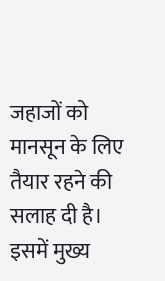जहाजों को मानसून के लिए तैयार रहने की सलाह दी है। इसमें मुख्य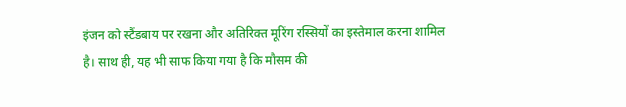इंजन को स्टैंडबाय पर रखना और अतिरिक्त मूरिंग रस्सियों का इस्तेमाल करना शामिल है। साथ ही, यह भी साफ किया गया है कि मौसम की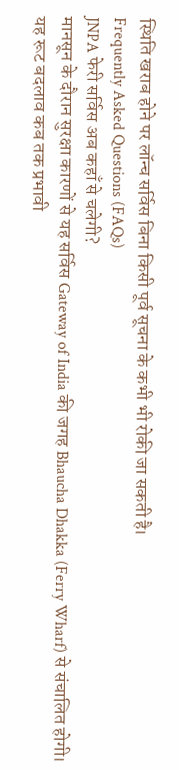स्थिति खराब होने पर लॉन्च सर्विस बिना किसी पूर्व सूचना के कभी भी रोकी जा सकती है।
Frequently Asked Questions (FAQs)
JNPA फेरी सर्विस अब कहाँ से चलेगी?
मानसून के दौरान सुरक्षा कारणों से यह सर्विस Gateway of India की जगह Bhaucha Dhakka (Ferry Wharf) से संचालित होगी।
यह रूट बदलाव कब तक प्रभावी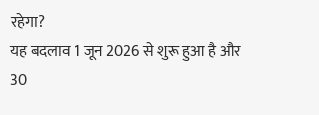रहेगा?
यह बदलाव 1 जून 2026 से शुरू हुआ है और 30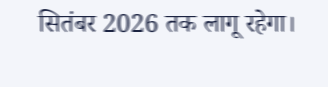सितंबर 2026 तक लागू रहेगा।